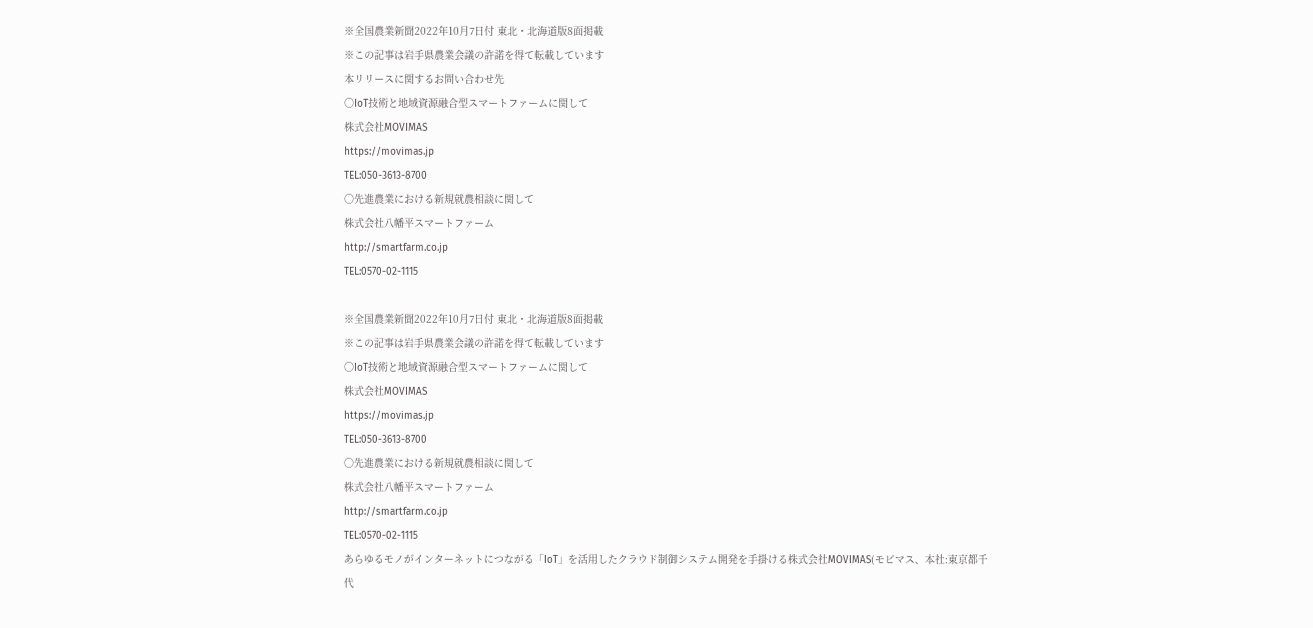※全国農業新聞2022年10月7日付 東北・北海道版8面掲載
※この記事は岩手県農業会議の許諾を得て転載しています
本リリースに関するお問い合わせ先
〇IoT技術と地域資源融合型スマートファームに関して
株式会社MOVIMAS
https://movimas.jp
TEL:050-3613-8700
〇先進農業における新規就農相談に関して
株式会社八幡平スマートファーム
http://smartfarm.co.jp
TEL:0570-02-1115

※全国農業新聞2022年10月7日付 東北・北海道版8面掲載
※この記事は岩手県農業会議の許諾を得て転載しています
〇IoT技術と地域資源融合型スマートファームに関して
株式会社MOVIMAS
https://movimas.jp
TEL:050-3613-8700
〇先進農業における新規就農相談に関して
株式会社八幡平スマートファーム
http://smartfarm.co.jp
TEL:0570-02-1115
あらゆるモノがインターネットにつながる「IoT」を活用したクラウド制御システム開発を手掛ける株式会社MOVIMAS(モビマス、本社:東京都千代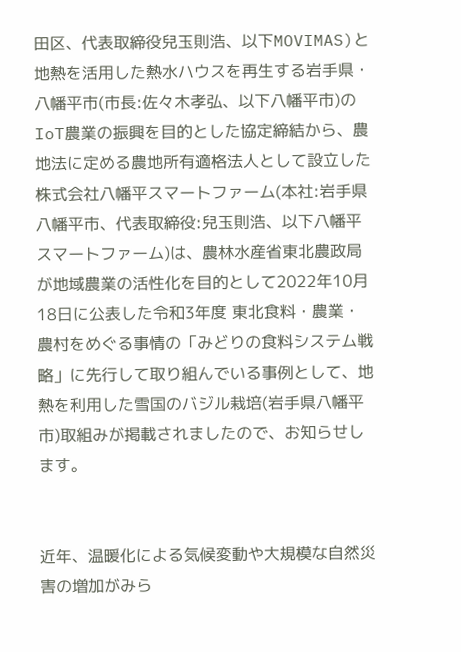田区、代表取締役兒玉則浩、以下MOVIMAS)と地熱を活用した熱水ハウスを再生する岩手県・八幡平市(市長:佐々木孝弘、以下八幡平市)のIoT農業の振興を目的とした協定締結から、農地法に定める農地所有適格法人として設立した株式会社八幡平スマートファーム(本社:岩手県八幡平市、代表取締役:兒玉則浩、以下八幡平スマートファーム)は、農林水産省東北農政局が地域農業の活性化を目的として2022年10月18日に公表した令和3年度 東北食料・農業・農村をめぐる事情の「みどりの食料システム戦略」に先行して取り組んでいる事例として、地熱を利用した雪国のバジル栽培(岩手県八幡平市)取組みが掲載されましたので、お知らせします。


近年、温暖化による気候変動や大規模な自然災害の増加がみら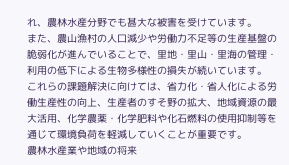れ、農林水産分野でも甚大な被害を受けています。
また、農山漁村の人口減少や労働力不足等の生産基盤の脆弱化が進んでいることで、里地・里山・里海の管理・利用の低下による生物多様性の損失が続いています。
これらの課題解決に向けては、省力化・省人化による労働生産性の向上、生産者のすそ野の拡大、地域資源の最大活用、化学農薬・化学肥料や化石燃料の使用抑制等を通じて環境負荷を軽減していくことが重要です。
農林水産業や地域の将来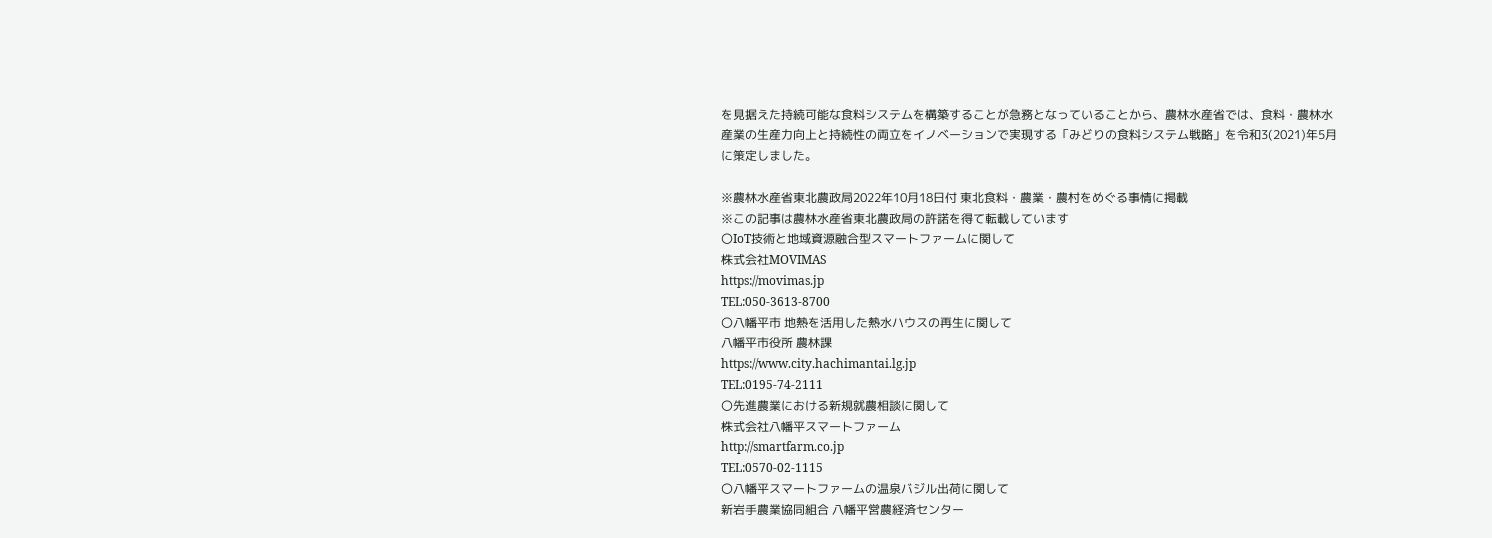を見据えた持続可能な食料システムを構築することが急務となっていることから、農林水産省では、食料・農林水産業の生産力向上と持続性の両立をイノベーションで実現する「みどりの食料システム戦略」を令和3(2021)年5月に策定しました。

※農林水産省東北農政局2022年10月18日付 東北食料・農業・農村をめぐる事情に掲載
※この記事は農林水産省東北農政局の許諾を得て転載しています
〇IoT技術と地域資源融合型スマートファームに関して
株式会社MOVIMAS
https://movimas.jp
TEL:050-3613-8700
〇八幡平市 地熱を活用した熱水ハウスの再生に関して
八幡平市役所 農林課
https://www.city.hachimantai.lg.jp
TEL:0195-74-2111
〇先進農業における新規就農相談に関して
株式会社八幡平スマートファーム
http://smartfarm.co.jp
TEL:0570-02-1115
〇八幡平スマートファームの温泉バジル出荷に関して
新岩手農業協同組合 八幡平営農経済センター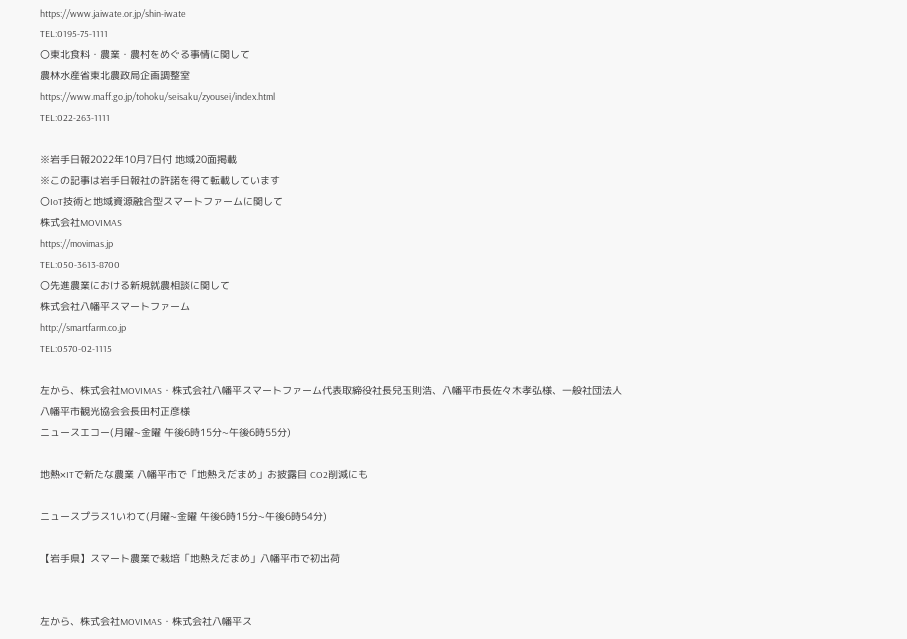https://www.jaiwate.or.jp/shin-iwate
TEL:0195-75-1111
〇東北食料・農業・農村をめぐる事情に関して
農林水産省東北農政局企画調整室
https://www.maff.go.jp/tohoku/seisaku/zyousei/index.html
TEL:022-263-1111

※岩手日報2022年10月7日付 地域20面掲載
※この記事は岩手日報社の許諾を得て転載しています
〇IoT技術と地域資源融合型スマートファームに関して
株式会社MOVIMAS
https://movimas.jp
TEL:050-3613-8700
〇先進農業における新規就農相談に関して
株式会社八幡平スマートファーム
http://smartfarm.co.jp
TEL:0570-02-1115

左から、株式会社MOVIMAS・株式会社八幡平スマートファーム代表取締役社長兒玉則浩、八幡平市長佐々木孝弘様、一般社団法人八幡平市観光協会会長田村正彦様
ニュースエコー(月曜~金曜 午後6時15分~午後6時55分)

地熱×ITで新たな農業 八幡平市で「地熱えだまめ」お披露目 CO2削減にも

ニュースプラス1いわて(月曜~金曜 午後6時15分~午後6時54分)

【岩手県】スマート農業で栽培「地熱えだまめ」八幡平市で初出荷


左から、株式会社MOVIMAS・株式会社八幡平ス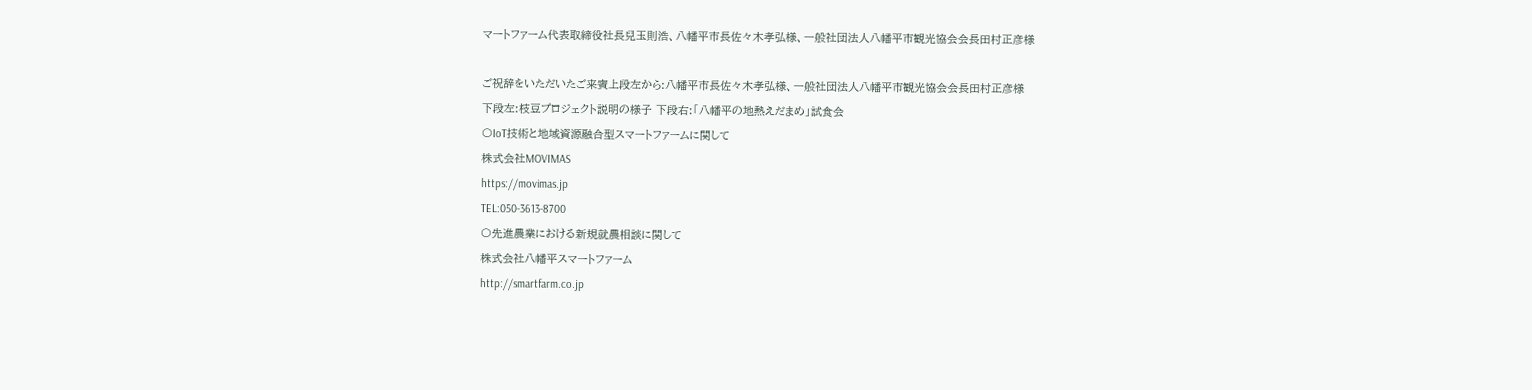マートファーム代表取締役社長兒玉則浩、八幡平市長佐々木孝弘様、一般社団法人八幡平市観光協会会長田村正彦様

ご祝辞をいただいたご来賓上段左から:八幡平市長佐々木孝弘様、一般社団法人八幡平市観光協会会長田村正彦様
下段左:枝豆プロジェクト説明の様子 下段右:「八幡平の地熱えだまめ」試食会
〇IoT技術と地域資源融合型スマートファームに関して
株式会社MOVIMAS
https://movimas.jp
TEL:050-3613-8700
〇先進農業における新規就農相談に関して
株式会社八幡平スマートファーム
http://smartfarm.co.jp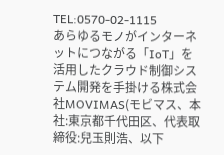TEL:0570-02-1115
あらゆるモノがインターネットにつながる「IoT」を活用したクラウド制御システム開発を手掛ける株式会社MOVIMAS(モビマス、本社:東京都千代田区、代表取締役:兒玉則浩、以下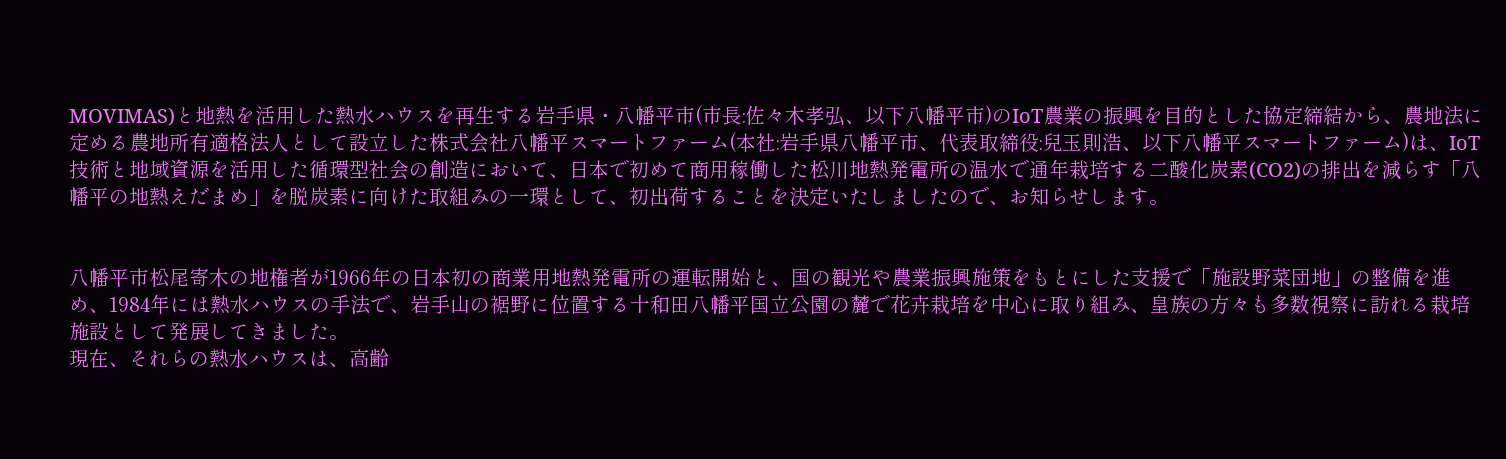MOVIMAS)と地熱を活用した熱水ハウスを再生する岩手県・八幡平市(市長:佐々木孝弘、以下八幡平市)のIoT農業の振興を目的とした協定締結から、農地法に定める農地所有適格法人として設立した株式会社八幡平スマートファーム(本社:岩手県八幡平市、代表取締役:兒玉則浩、以下八幡平スマートファーム)は、IoT技術と地域資源を活用した循環型社会の創造において、日本で初めて商用稼働した松川地熱発電所の温水で通年栽培する二酸化炭素(CO2)の排出を減らす「八幡平の地熱えだまめ」を脱炭素に向けた取組みの一環として、初出荷することを決定いたしましたので、お知らせします。


八幡平市松尾寄木の地権者が1966年の日本初の商業用地熱発電所の運転開始と、国の観光や農業振興施策をもとにした支援で「施設野菜団地」の整備を進め、1984年には熱水ハウスの手法で、岩手山の裾野に位置する十和田八幡平国立公園の麓で花卉栽培を中心に取り組み、皇族の方々も多数視察に訪れる栽培施設として発展してきました。
現在、それらの熱水ハウスは、高齢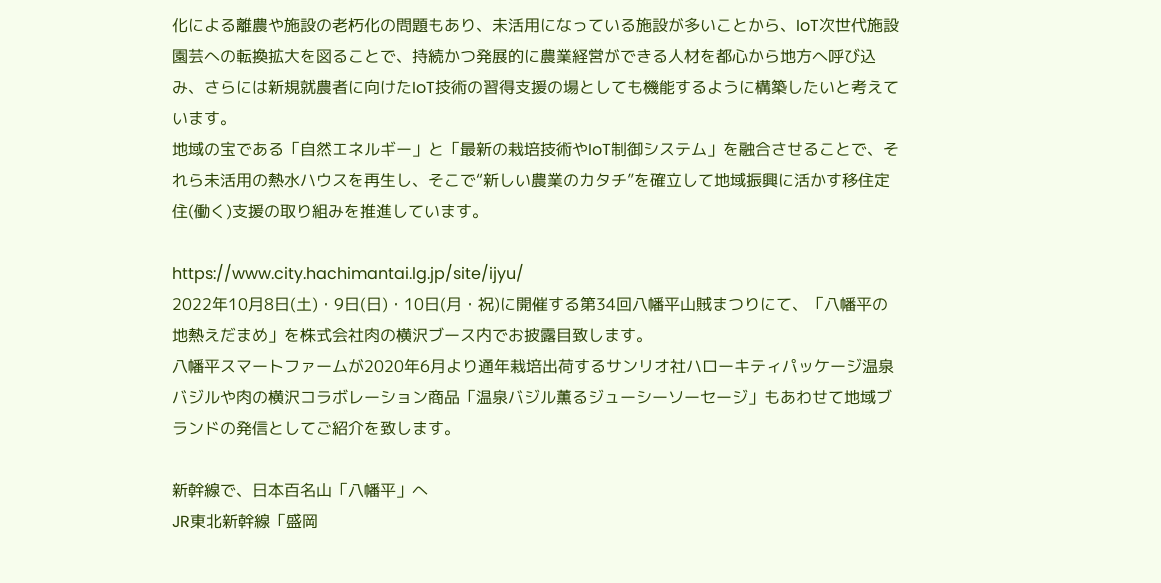化による離農や施設の老朽化の問題もあり、未活用になっている施設が多いことから、IoT次世代施設園芸への転換拡大を図ることで、持続かつ発展的に農業経営ができる人材を都心から地方へ呼び込み、さらには新規就農者に向けたIoT技術の習得支援の場としても機能するように構築したいと考えています。
地域の宝である「自然エネルギー」と「最新の栽培技術やIoT制御システム」を融合させることで、それら未活用の熱水ハウスを再生し、そこで“新しい農業のカタチ”を確立して地域振興に活かす移住定住(働く)支援の取り組みを推進しています。

https://www.city.hachimantai.lg.jp/site/ijyu/
2022年10月8日(土)・9日(日)・10日(月・祝)に開催する第34回八幡平山賊まつりにて、「八幡平の地熱えだまめ」を株式会社肉の横沢ブース内でお披露目致します。
八幡平スマートファームが2020年6月より通年栽培出荷するサンリオ社ハローキティパッケージ温泉バジルや肉の横沢コラボレーション商品「温泉バジル薫るジューシーソーセージ」もあわせて地域ブランドの発信としてご紹介を致します。

新幹線で、日本百名山「八幡平」へ
JR東北新幹線「盛岡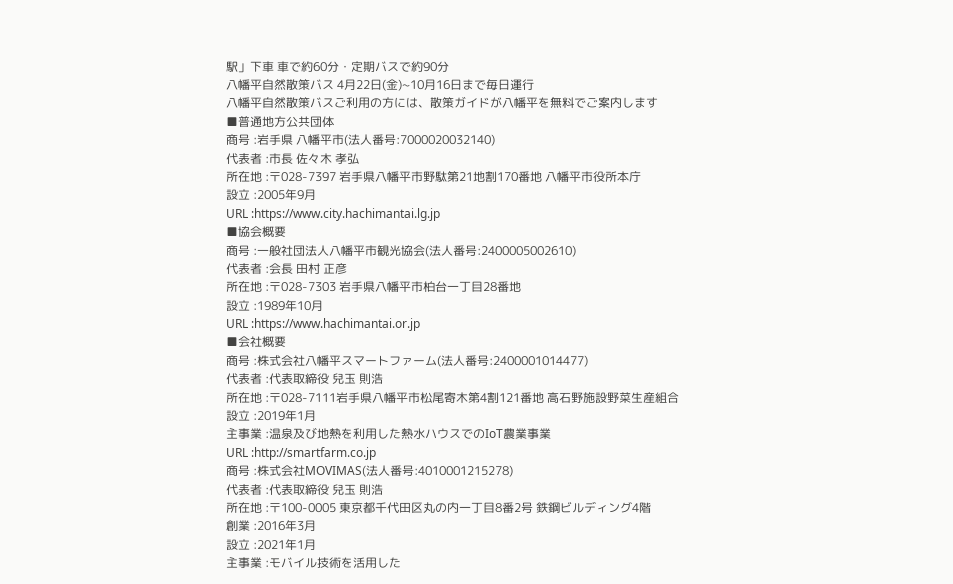駅」下車 車で約60分・定期バスで約90分
八幡平自然散策バス 4月22日(金)~10月16日まで毎日運行
八幡平自然散策バスご利用の方には、散策ガイドが八幡平を無料でご案内します
■普通地方公共団体
商号 :岩手県 八幡平市(法人番号:7000020032140)
代表者 :市長 佐々木 孝弘
所在地 :〒028-7397 岩手県八幡平市野駄第21地割170番地 八幡平市役所本庁
設立 :2005年9月
URL :https://www.city.hachimantai.lg.jp
■協会概要
商号 :一般社団法人八幡平市観光協会(法人番号:2400005002610)
代表者 :会長 田村 正彦
所在地 :〒028-7303 岩手県八幡平市柏台一丁目28番地
設立 :1989年10月
URL :https://www.hachimantai.or.jp
■会社概要
商号 :株式会社八幡平スマートファーム(法人番号:2400001014477)
代表者 :代表取締役 兒玉 則浩
所在地 :〒028-7111岩手県八幡平市松尾寄木第4割121番地 高石野施設野菜生産組合
設立 :2019年1月
主事業 :温泉及び地熱を利用した熱水ハウスでのIoT農業事業
URL :http://smartfarm.co.jp
商号 :株式会社MOVIMAS(法人番号:4010001215278)
代表者 :代表取締役 兒玉 則浩
所在地 :〒100-0005 東京都千代田区丸の内一丁目8番2号 鉄鋼ビルディング4階
創業 :2016年3月
設立 :2021年1月
主事業 :モバイル技術を活用した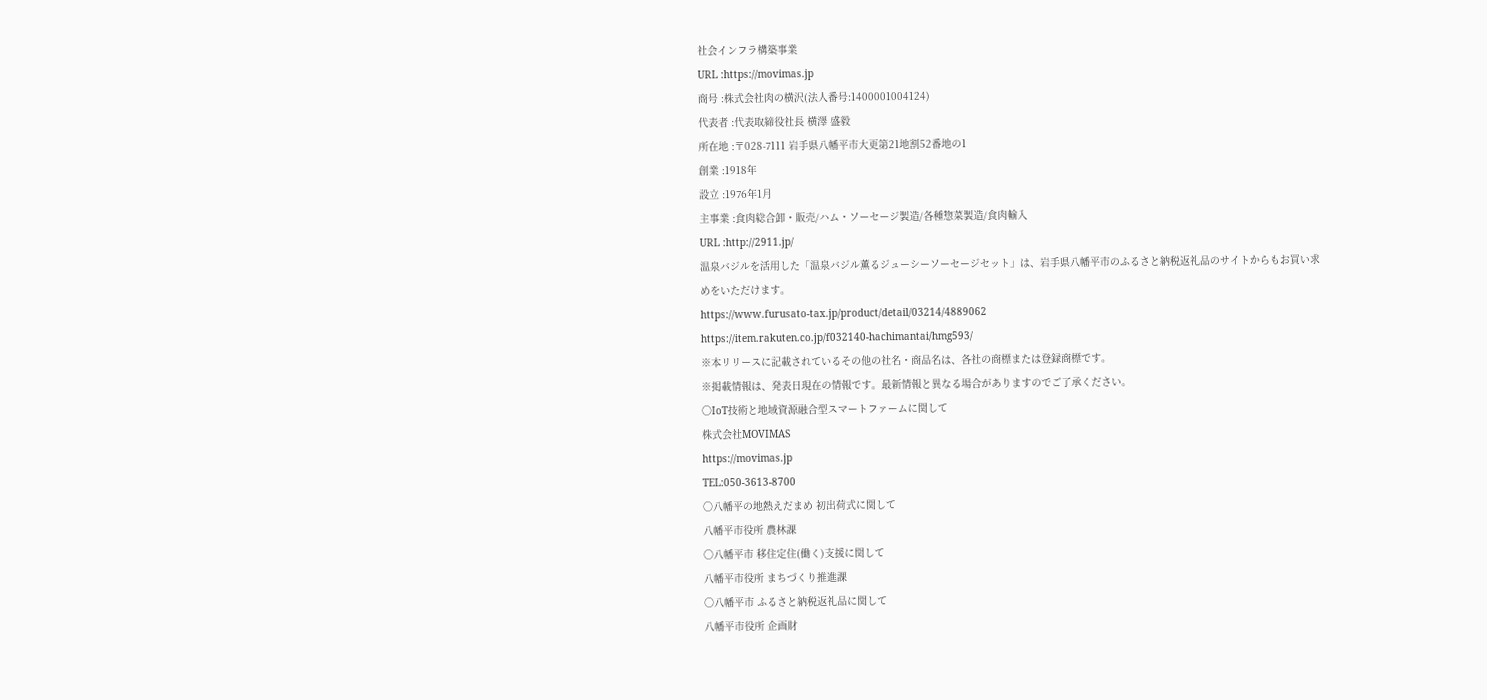社会インフラ構築事業
URL :https://movimas.jp
商号 :株式会社肉の横沢(法人番号:1400001004124)
代表者 :代表取締役社長 横澤 盛毅
所在地 :〒028-7111 岩手県八幡平市大更第21地割52番地の1
創業 :1918年
設立 :1976年1月
主事業 :食肉総合卸・販売/ハム・ソーセージ製造/各種惣菜製造/食肉輸入
URL :http://2911.jp/
温泉バジルを活用した「温泉バジル薫るジューシーソーセージセット」は、岩手県八幡平市のふるさと納税返礼品のサイトからもお買い求めをいただけます。
https://www.furusato-tax.jp/product/detail/03214/4889062
https://item.rakuten.co.jp/f032140-hachimantai/hmg593/
※本リリースに記載されているその他の社名・商品名は、各社の商標または登録商標です。
※掲載情報は、発表日現在の情報です。最新情報と異なる場合がありますのでご了承ください。
〇IoT技術と地域資源融合型スマートファームに関して
株式会社MOVIMAS
https://movimas.jp
TEL:050-3613-8700
〇八幡平の地熱えだまめ 初出荷式に関して
八幡平市役所 農林課
〇八幡平市 移住定住(働く)支援に関して
八幡平市役所 まちづくり推進課
〇八幡平市 ふるさと納税返礼品に関して
八幡平市役所 企画財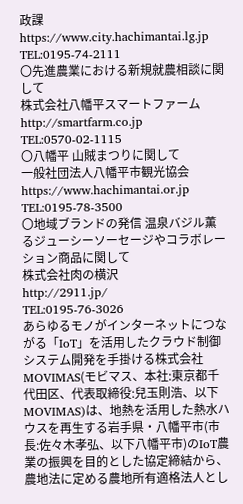政課
https://www.city.hachimantai.lg.jp
TEL:0195-74-2111
〇先進農業における新規就農相談に関して
株式会社八幡平スマートファーム
http://smartfarm.co.jp
TEL:0570-02-1115
〇八幡平 山賊まつりに関して
一般社団法人八幡平市観光協会
https://www.hachimantai.or.jp
TEL:0195-78-3500
〇地域ブランドの発信 温泉バジル薫るジューシーソーセージやコラボレーション商品に関して
株式会社肉の横沢
http://2911.jp/
TEL:0195-76-3026
あらゆるモノがインターネットにつながる「IoT」を活用したクラウド制御システム開発を手掛ける株式会社MOVIMAS(モビマス、本社:東京都千代田区、代表取締役:兒玉則浩、以下MOVIMAS)は、地熱を活用した熱水ハウスを再生する岩手県・八幡平市(市長:佐々木孝弘、以下八幡平市)のIoT農業の振興を目的とした協定締結から、農地法に定める農地所有適格法人とし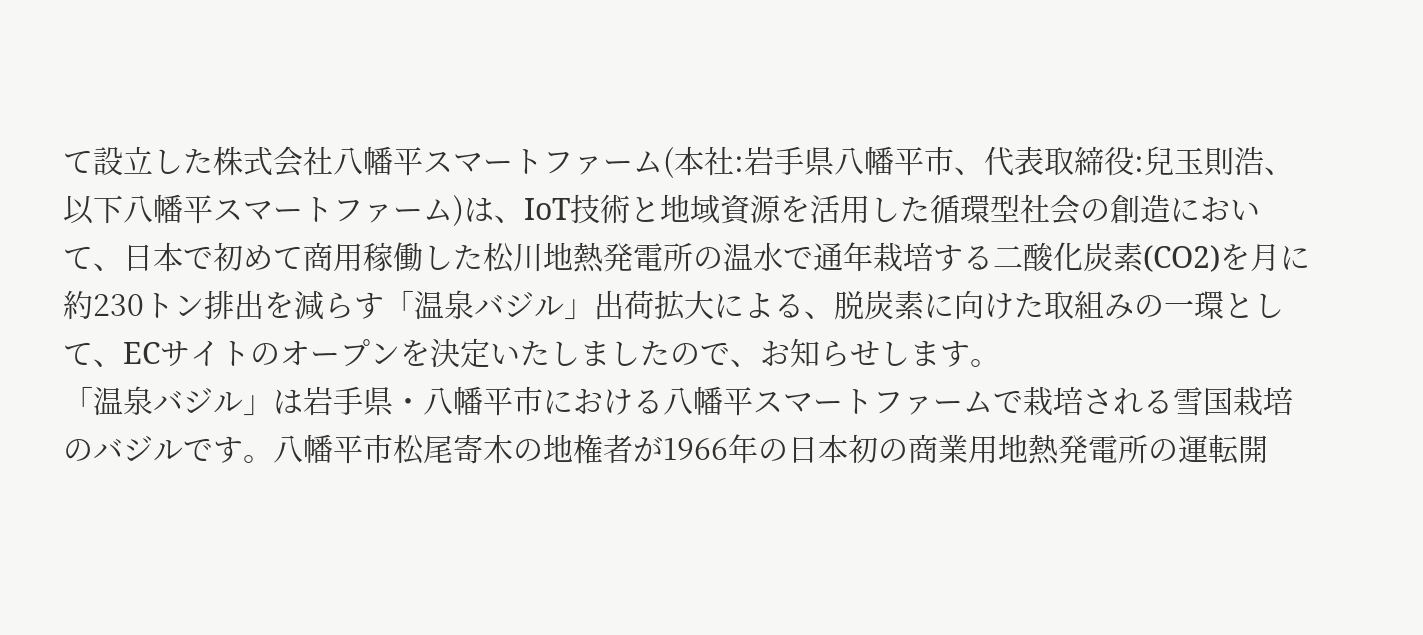て設立した株式会社八幡平スマートファーム(本社:岩手県八幡平市、代表取締役:兒玉則浩、以下八幡平スマートファーム)は、IoT技術と地域資源を活用した循環型社会の創造において、日本で初めて商用稼働した松川地熱発電所の温水で通年栽培する二酸化炭素(CO2)を月に約230トン排出を減らす「温泉バジル」出荷拡大による、脱炭素に向けた取組みの一環として、ECサイトのオープンを決定いたしましたので、お知らせします。
「温泉バジル」は岩手県・八幡平市における八幡平スマートファームで栽培される雪国栽培のバジルです。八幡平市松尾寄木の地権者が1966年の日本初の商業用地熱発電所の運転開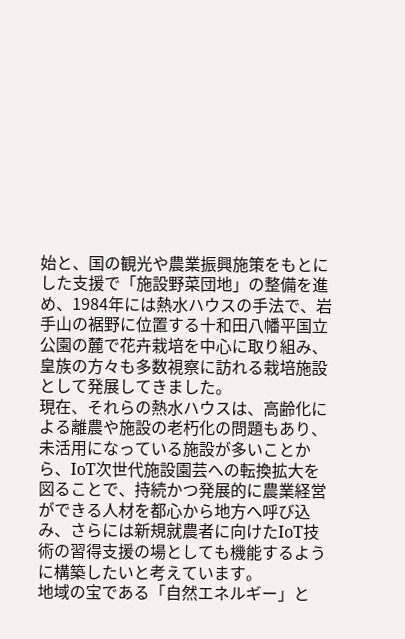始と、国の観光や農業振興施策をもとにした支援で「施設野菜団地」の整備を進め、1984年には熱水ハウスの手法で、岩手山の裾野に位置する十和田八幡平国立公園の麓で花卉栽培を中心に取り組み、皇族の方々も多数視察に訪れる栽培施設として発展してきました。
現在、それらの熱水ハウスは、高齢化による離農や施設の老朽化の問題もあり、未活用になっている施設が多いことから、IoT次世代施設園芸への転換拡大を図ることで、持続かつ発展的に農業経営ができる人材を都心から地方へ呼び込み、さらには新規就農者に向けたIoT技術の習得支援の場としても機能するように構築したいと考えています。
地域の宝である「自然エネルギー」と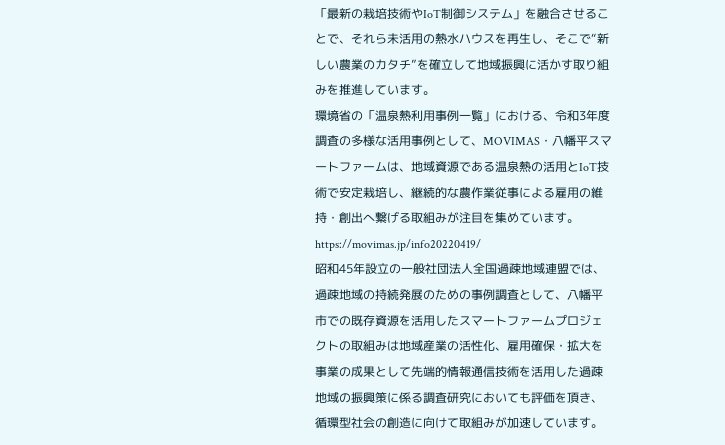「最新の栽培技術やIoT制御システム」を融合させることで、それら未活用の熱水ハウスを再生し、そこで“新しい農業のカタチ”を確立して地域振興に活かす取り組みを推進しています。
環境省の「温泉熱利用事例一覧」における、令和3年度調査の多様な活用事例として、MOVIMAS・八幡平スマートファームは、地域資源である温泉熱の活用とIoT技術で安定栽培し、継続的な農作業従事による雇用の維持・創出へ繋げる取組みが注目を集めています。
https://movimas.jp/info20220419/
昭和45年設立の一般社団法人全国過疎地域連盟では、過疎地域の持続発展のための事例調査として、八幡平市での既存資源を活用したスマートファームプロジェクトの取組みは地域産業の活性化、雇用確保・拡大を事業の成果として先端的情報通信技術を活用した過疎地域の振興策に係る調査研究においても評価を頂き、循環型社会の創造に向けて取組みが加速しています。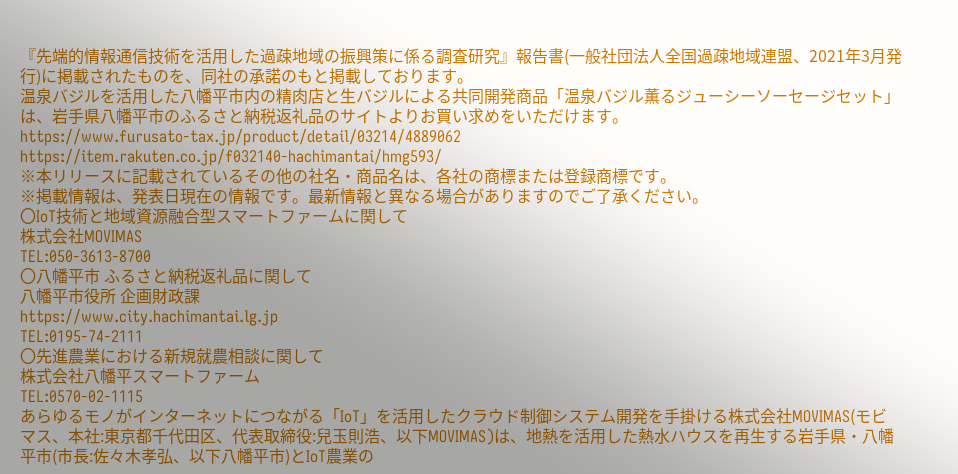『先端的情報通信技術を活用した過疎地域の振興策に係る調査研究』報告書(一般社団法人全国過疎地域連盟、2021年3月発行)に掲載されたものを、同社の承諾のもと掲載しております。
温泉バジルを活用した八幡平市内の精肉店と生バジルによる共同開発商品「温泉バジル薫るジューシーソーセージセット」は、岩手県八幡平市のふるさと納税返礼品のサイトよりお買い求めをいただけます。
https://www.furusato-tax.jp/product/detail/03214/4889062
https://item.rakuten.co.jp/f032140-hachimantai/hmg593/
※本リリースに記載されているその他の社名・商品名は、各社の商標または登録商標です。
※掲載情報は、発表日現在の情報です。最新情報と異なる場合がありますのでご了承ください。
〇IoT技術と地域資源融合型スマートファームに関して
株式会社MOVIMAS
TEL:050-3613-8700
〇八幡平市 ふるさと納税返礼品に関して
八幡平市役所 企画財政課
https://www.city.hachimantai.lg.jp
TEL:0195-74-2111
〇先進農業における新規就農相談に関して
株式会社八幡平スマートファーム
TEL:0570-02-1115
あらゆるモノがインターネットにつながる「IoT」を活用したクラウド制御システム開発を手掛ける株式会社MOVIMAS(モビマス、本社:東京都千代田区、代表取締役:兒玉則浩、以下MOVIMAS)は、地熱を活用した熱水ハウスを再生する岩手県・八幡平市(市長:佐々木孝弘、以下八幡平市)とIoT農業の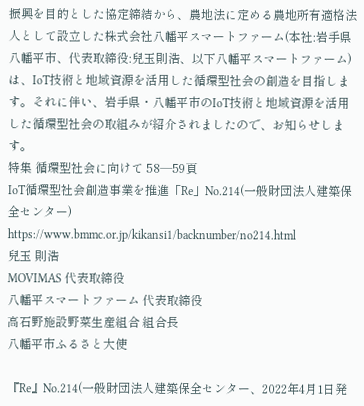振興を目的とした協定締結から、農地法に定める農地所有適格法人として設立した株式会社八幡平スマートファーム(本社:岩手県八幡平市、代表取締役:兒玉則浩、以下八幡平スマートファーム)は、IoT技術と地域資源を活用した循環型社会の創造を目指します。それに伴い、岩手県・八幡平市のIoT技術と地域資源を活用した循環型社会の取組みが紹介されましたので、お知らせします。
特集 循環型社会に向けて 58―59頁
IoT循環型社会創造事業を推進「Re」No.214(一般財団法人建築保全センター)
https://www.bmmc.or.jp/kikansi1/backnumber/no214.html
兒玉 則浩
MOVIMAS 代表取締役
八幡平スマートファーム 代表取締役
高石野施設野菜生産組合 組合長
八幡平市ふるさと大使

『Re』No.214(一般財団法人建築保全センター、2022年4月1日発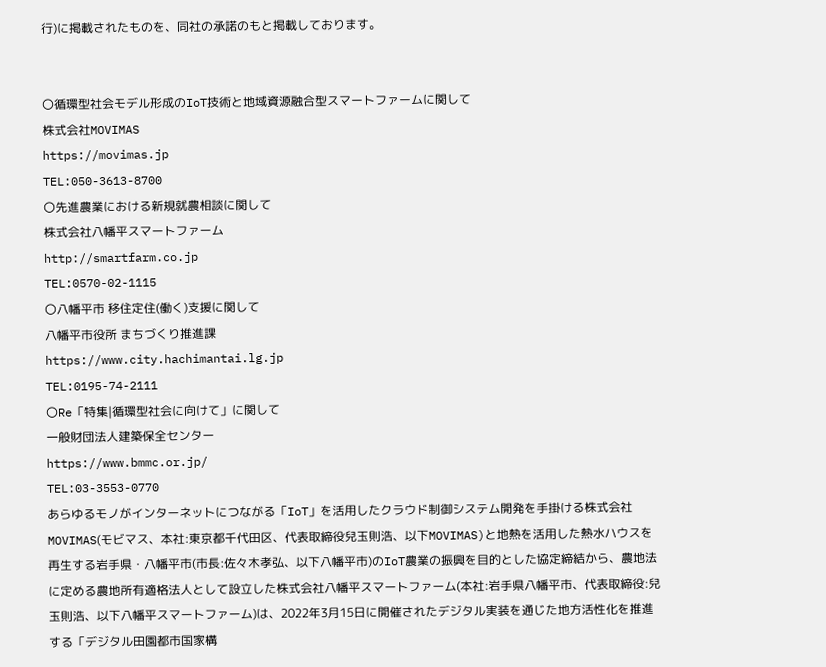行)に掲載されたものを、同社の承諾のもと掲載しております。


〇循環型社会モデル形成のIoT技術と地域資源融合型スマートファームに関して
株式会社MOVIMAS
https://movimas.jp
TEL:050-3613-8700
〇先進農業における新規就農相談に関して
株式会社八幡平スマートファーム
http://smartfarm.co.jp
TEL:0570-02-1115
〇八幡平市 移住定住(働く)支援に関して
八幡平市役所 まちづくり推進課
https://www.city.hachimantai.lg.jp
TEL:0195-74-2111
〇Re「特集|循環型社会に向けて」に関して
一般財団法人建築保全センター
https://www.bmmc.or.jp/
TEL:03-3553-0770
あらゆるモノがインターネットにつながる「IoT」を活用したクラウド制御システム開発を手掛ける株式会社MOVIMAS(モビマス、本社:東京都千代田区、代表取締役兒玉則浩、以下MOVIMAS)と地熱を活用した熱水ハウスを再生する岩手県・八幡平市(市長:佐々木孝弘、以下八幡平市)のIoT農業の振興を目的とした協定締結から、農地法に定める農地所有適格法人として設立した株式会社八幡平スマートファーム(本社:岩手県八幡平市、代表取締役:兒玉則浩、以下八幡平スマートファーム)は、2022年3月15日に開催されたデジタル実装を通じた地方活性化を推進する「デジタル田園都市国家構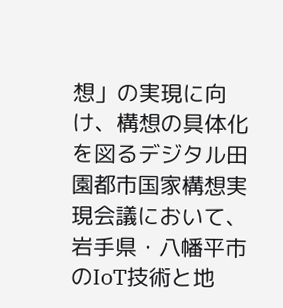想」の実現に向け、構想の具体化を図るデジタル田園都市国家構想実現会議において、岩手県・八幡平市のIoT技術と地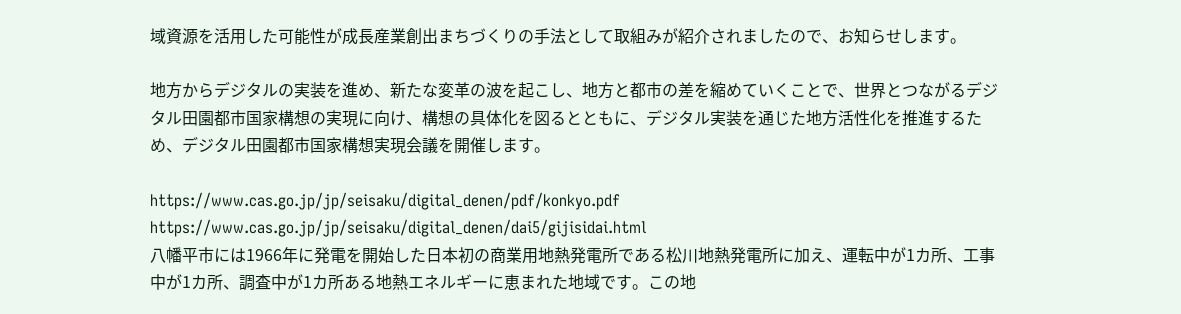域資源を活用した可能性が成長産業創出まちづくりの手法として取組みが紹介されましたので、お知らせします。

地方からデジタルの実装を進め、新たな変革の波を起こし、地方と都市の差を縮めていくことで、世界とつながるデジタル田園都市国家構想の実現に向け、構想の具体化を図るとともに、デジタル実装を通じた地方活性化を推進するため、デジタル田園都市国家構想実現会議を開催します。

https://www.cas.go.jp/jp/seisaku/digital_denen/pdf/konkyo.pdf
https://www.cas.go.jp/jp/seisaku/digital_denen/dai5/gijisidai.html
八幡平市には1966年に発電を開始した日本初の商業用地熱発電所である松川地熱発電所に加え、運転中が1カ所、工事中が1カ所、調査中が1カ所ある地熱エネルギーに恵まれた地域です。この地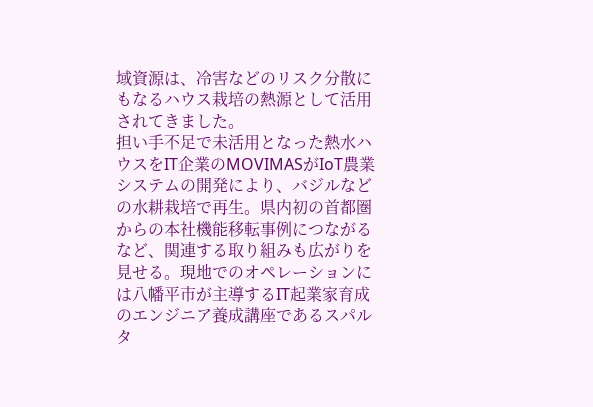域資源は、冷害などのリスク分散にもなるハウス栽培の熱源として活用されてきました。
担い手不足で未活用となった熱水ハウスをIT企業のMOVIMASがIoT農業システムの開発により、バジルなどの水耕栽培で再生。県内初の首都圏からの本社機能移転事例につながるなど、関連する取り組みも広がりを見せる。現地でのオペレーションには八幡平市が主導するIT起業家育成のエンジニア養成講座であるスパルタ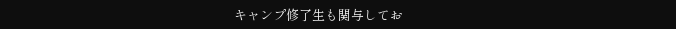キャンプ修了生も関与してお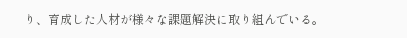り、育成した人材が様々な課題解決に取り組んでいる。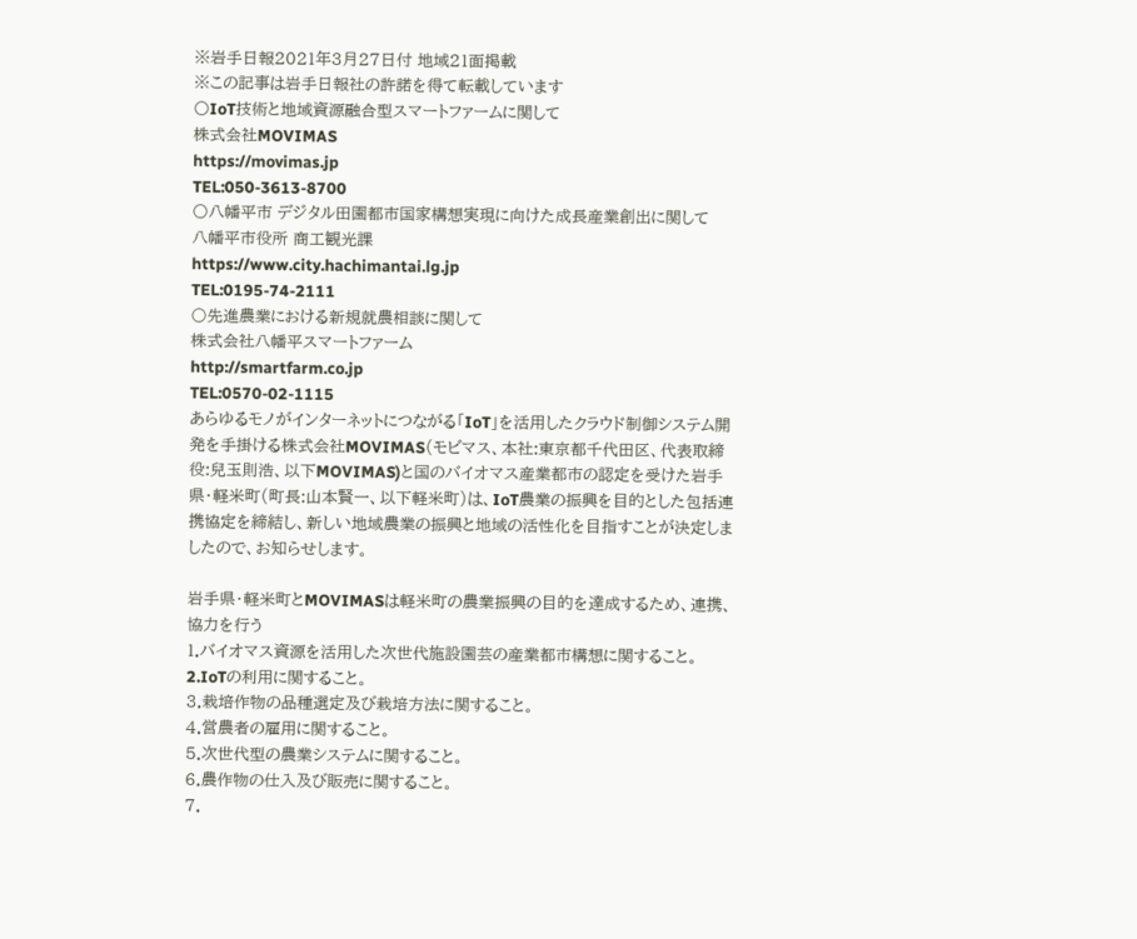※岩手日報2021年3月27日付 地域21面掲載
※この記事は岩手日報社の許諾を得て転載しています
〇IoT技術と地域資源融合型スマートファームに関して
株式会社MOVIMAS
https://movimas.jp
TEL:050-3613-8700
〇八幡平市 デジタル田園都市国家構想実現に向けた成長産業創出に関して
八幡平市役所 商工観光課
https://www.city.hachimantai.lg.jp
TEL:0195-74-2111
〇先進農業における新規就農相談に関して
株式会社八幡平スマートファーム
http://smartfarm.co.jp
TEL:0570-02-1115
あらゆるモノがインターネットにつながる「IoT」を活用したクラウド制御システム開発を手掛ける株式会社MOVIMAS(モビマス、本社:東京都千代田区、代表取締役:兒玉則浩、以下MOVIMAS)と国のバイオマス産業都市の認定を受けた岩手県・軽米町(町長:山本賢一、以下軽米町)は、IoT農業の振興を目的とした包括連携協定を締結し、新しい地域農業の振興と地域の活性化を目指すことが決定しましたので、お知らせします。

岩手県・軽米町とMOVIMASは軽米町の農業振興の目的を達成するため、連携、協力を行う
1.バイオマス資源を活用した次世代施設園芸の産業都市構想に関すること。
2.IoTの利用に関すること。
3.栽培作物の品種選定及び栽培方法に関すること。
4.営農者の雇用に関すること。
5.次世代型の農業システムに関すること。
6.農作物の仕入及び販売に関すること。
7.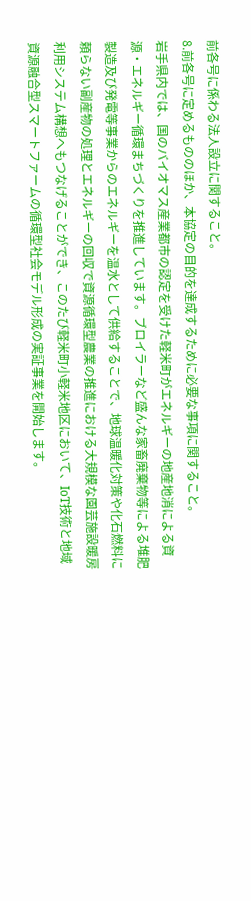前各号に係わる法人設立に関すること。
8.前各号に定めるもののほか、本協定の目的を達成するために必要な事項に関すること。
岩手県内では、国のバイオマス産業都市の認定を受けた軽米町がエネルギーの地産地消による資源・エネルギー循環まちづくりを推進しています。ブロイラーなど盛んな家畜廃棄物等による堆肥製造及び発電等事業からのエネルギーを温水として供給することで、地球温暖化対策や化石燃料に頼らない副産物の処理とエネルギーの回収で資源循環型農業の推進における大規模な園芸施設暖房利用システム構想へもつなげることができ、このたび軽米町小軽米地区において、IoT技術と地域資源融合型スマートファームの循環型社会モデル形成の実証事業を開始します。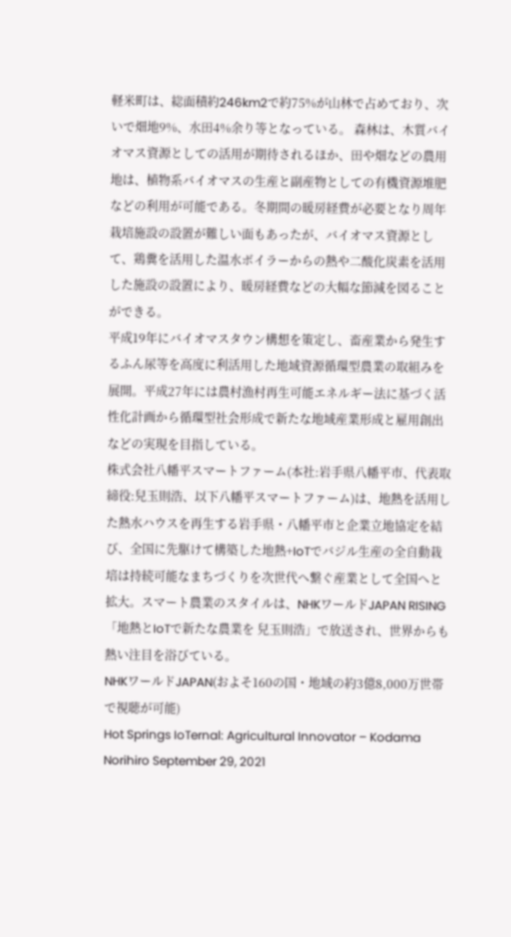軽米町は、総面積約246km2で約75%が山林で占めており、次いで畑地9%、水田4%余り等となっている。 森林は、木質バイオマス資源としての活用が期待されるほか、田や畑などの農用地は、植物系バイオマスの生産と副産物としての有機資源堆肥などの利用が可能である。冬期間の暖房経費が必要となり周年栽培施設の設置が難しい面もあったが、バイオマス資源として、鶏糞を活用した温水ボイラーからの熱や二酸化炭素を活用した施設の設置により、暖房経費などの大幅な節減を図ることができる。
平成19年にバイオマスタウン構想を策定し、畜産業から発生するふん尿等を高度に利活用した地域資源循環型農業の取組みを展開。平成27年には農村漁村再生可能エネルギー法に基づく活性化計画から循環型社会形成で新たな地域産業形成と雇用創出などの実現を目指している。
株式会社八幡平スマートファーム(本社:岩手県八幡平市、代表取締役:兒玉則浩、以下八幡平スマートファーム)は、地熱を活用した熱水ハウスを再生する岩手県・八幡平市と企業立地協定を結び、全国に先駆けて構築した地熱+IoTでバジル生産の全自動栽培は持続可能なまちづくりを次世代へ繋ぐ産業として全国へと拡大。スマート農業のスタイルは、NHKワールドJAPAN RISING 「地熱とIoTで新たな農業を 兒玉則浩」で放送され、世界からも熱い注目を浴びている。
NHKワールドJAPAN(およそ160の国・地域の約3億8,000万世帯で視聴が可能)
Hot Springs IoTernal: Agricultural Innovator – Kodama Norihiro September 29, 2021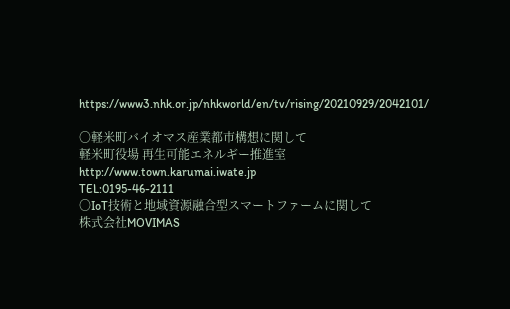https://www3.nhk.or.jp/nhkworld/en/tv/rising/20210929/2042101/

〇軽米町バイオマス産業都市構想に関して
軽米町役場 再生可能エネルギー推進室
http://www.town.karumai.iwate.jp
TEL:0195-46-2111
〇IoT技術と地域資源融合型スマートファームに関して
株式会社MOVIMAS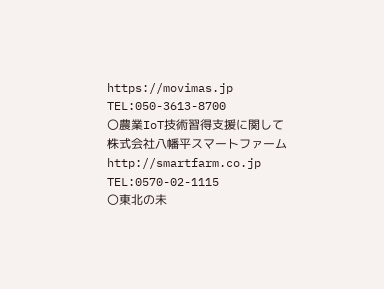https://movimas.jp
TEL:050-3613-8700
〇農業IoT技術習得支援に関して
株式会社八幡平スマートファーム
http://smartfarm.co.jp
TEL:0570-02-1115
〇東北の未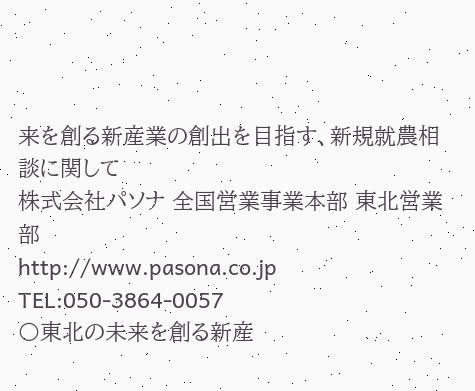来を創る新産業の創出を目指す、新規就農相談に関して
株式会社パソナ 全国営業事業本部 東北営業部
http://www.pasona.co.jp
TEL:050-3864-0057
〇東北の未来を創る新産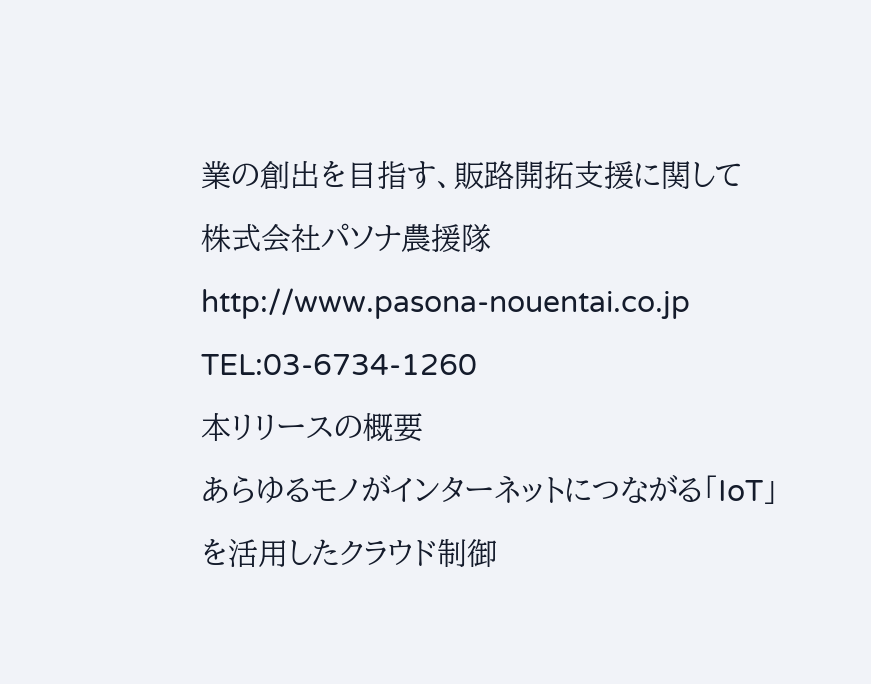業の創出を目指す、販路開拓支援に関して
株式会社パソナ農援隊
http://www.pasona-nouentai.co.jp
TEL:03-6734-1260
本リリースの概要
あらゆるモノがインターネットにつながる「IoT」を活用したクラウド制御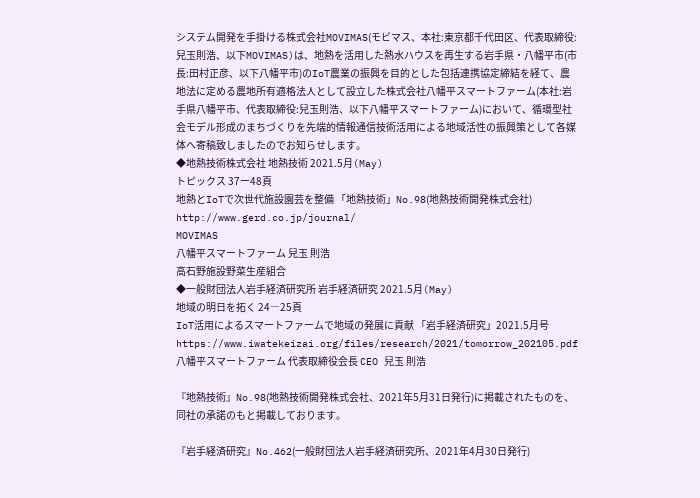システム開発を手掛ける株式会社MOVIMAS(モビマス、本社:東京都千代田区、代表取締役:兒玉則浩、以下MOVIMAS)は、地熱を活用した熱水ハウスを再生する岩手県・八幡平市(市長:田村正彦、以下八幡平市)のIoT農業の振興を目的とした包括連携協定締結を経て、農地法に定める農地所有適格法人として設立した株式会社八幡平スマートファーム(本社:岩手県八幡平市、代表取締役:兒玉則浩、以下八幡平スマートファーム)において、循環型社会モデル形成のまちづくりを先端的情報通信技術活用による地域活性の振興策として各媒体へ寄稿致しましたのでお知らせします。
◆地熱技術株式会社 地熱技術 2021.5月(May)
トピックス 37ー48頁
地熱とIoTで次世代施設園芸を整備 「地熱技術」No.98(地熱技術開発株式会社)
http://www.gerd.co.jp/journal/
MOVIMAS
八幡平スマートファーム 兒玉 則浩
高石野施設野菜生産組合
◆一般財団法人岩手経済研究所 岩手経済研究 2021.5月(May)
地域の明日を拓く 24―25頁
IoT活用によるスマートファームで地域の発展に貢献 「岩手経済研究」2021.5月号
https://www.iwatekeizai.org/files/research/2021/tomorrow_202105.pdf
八幡平スマートファーム 代表取締役会長 CEO 兒玉 則浩

『地熱技術』No.98(地熱技術開発株式会社、2021年5月31日発行)に掲載されたものを、同社の承諾のもと掲載しております。

『岩手経済研究』No.462(一般財団法人岩手経済研究所、2021年4月30日発行)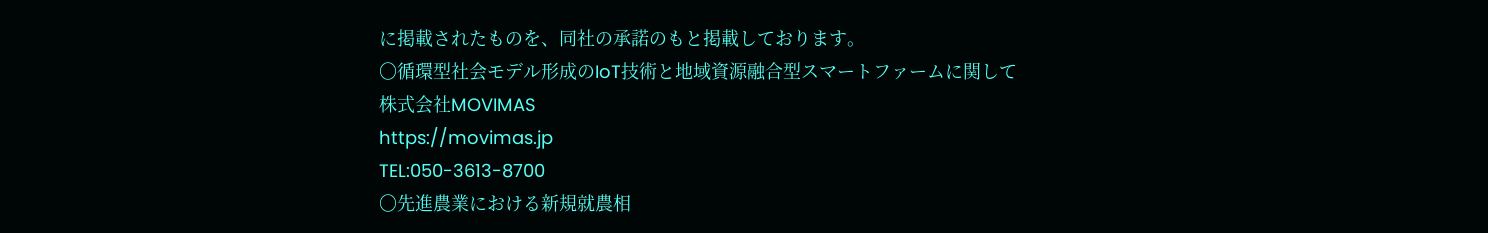に掲載されたものを、同社の承諾のもと掲載しております。
〇循環型社会モデル形成のIoT技術と地域資源融合型スマートファームに関して
株式会社MOVIMAS
https://movimas.jp
TEL:050-3613-8700
〇先進農業における新規就農相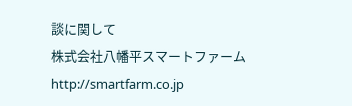談に関して
株式会社八幡平スマートファーム
http://smartfarm.co.jp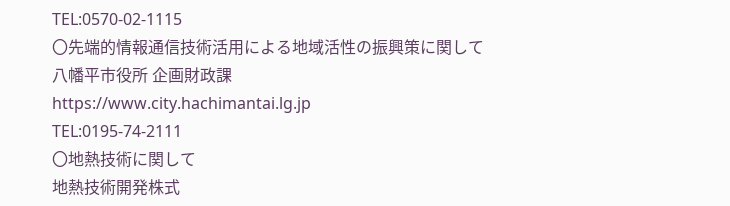TEL:0570-02-1115
〇先端的情報通信技術活用による地域活性の振興策に関して
八幡平市役所 企画財政課
https://www.city.hachimantai.lg.jp
TEL:0195-74-2111
〇地熱技術に関して
地熱技術開発株式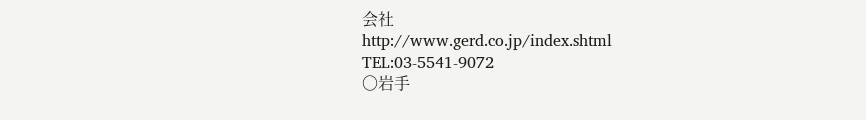会社
http://www.gerd.co.jp/index.shtml
TEL:03-5541-9072
〇岩手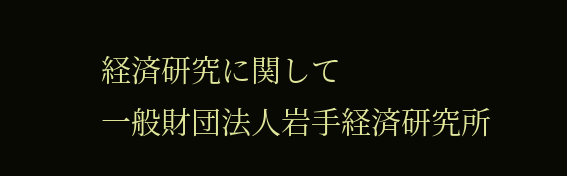経済研究に関して
一般財団法人岩手経済研究所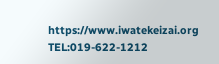https://www.iwatekeizai.org
TEL:019-622-1212